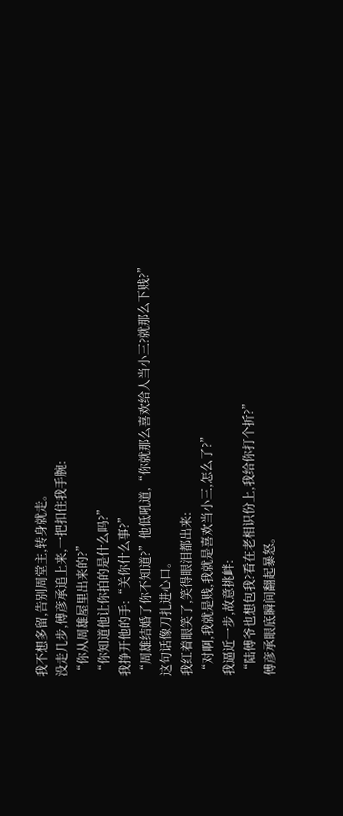我不想多留,告别周堂主,转身就走。
没走几步,傅彦承追上来,一把扣住我手腕:
“你从周雄屋里出来的?”
“你知道他让你拍的是什么吗?”
我挣开他的手:“关你什么事?”
“周雄结婚了你不知道?”他低吼道,“你就那么喜欢给人当小三?就那么下贱?”
这句话像刀扎进心口。
我红着眼笑了,笑得眼泪都出来:
“对啊,我就是贱,我就是喜欢当小三,怎么了?”
我逼近一步,故意挑衅:
“陆傅爷也想包我?看在老相识份上,我给你打个折?”
傅彦承眼底瞬间翻起暴怒。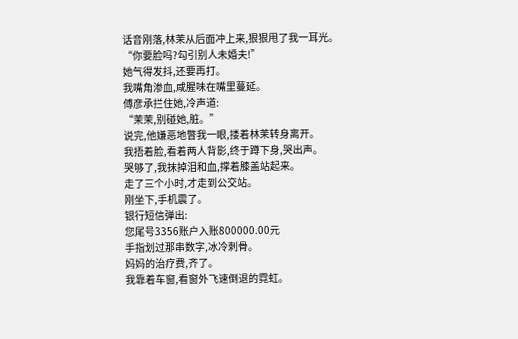话音刚落,林茉从后面冲上来,狠狠甩了我一耳光。
“你要脸吗?勾引别人未婚夫!”
她气得发抖,还要再打。
我嘴角渗血,咸腥味在嘴里蔓延。
傅彦承拦住她,冷声道:
“茉茉,别碰她,脏。”
说完,他嫌恶地瞥我一眼,搂着林茉转身离开。
我捂着脸,看着两人背影,终于蹲下身,哭出声。
哭够了,我抹掉泪和血,撑着膝盖站起来。
走了三个小时,才走到公交站。
刚坐下,手机震了。
银行短信弹出:
您尾号3356账户入账800000.00元
手指划过那串数字,冰冷刺骨。
妈妈的治疗费,齐了。
我靠着车窗,看窗外飞速倒退的霓虹。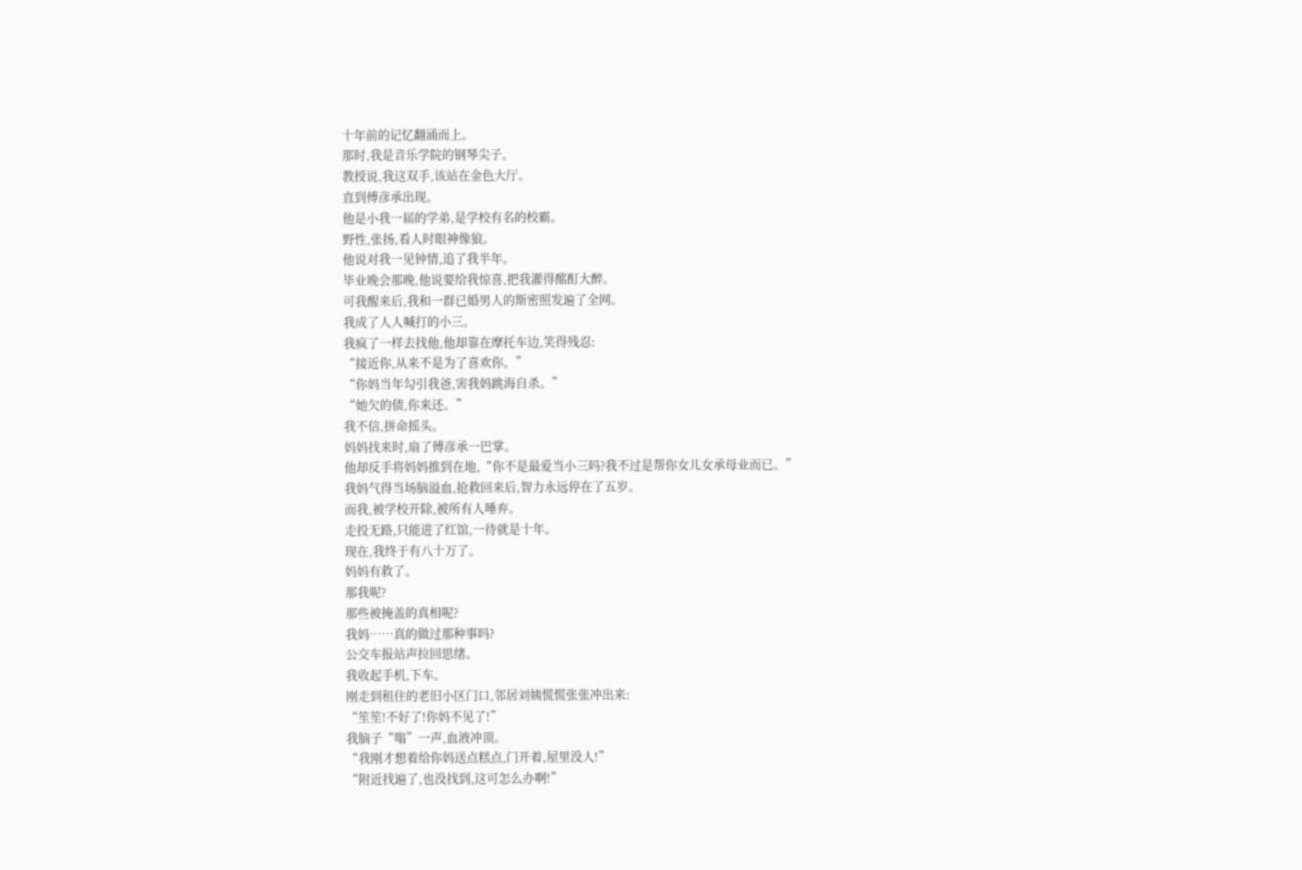十年前的记忆翻涌而上。
那时,我是音乐学院的钢琴尖子。
教授说,我这双手,该站在金色大厅。
直到傅彦承出现。
他是小我一届的学弟,是学校有名的校霸。
野性,张扬,看人时眼神像狼。
他说对我一见钟情,追了我半年。
毕业晚会那晚,他说要给我惊喜,把我灌得酩酊大醉。
可我醒来后,我和一群已婚男人的斯密照发遍了全网。
我成了人人喊打的小三。
我疯了一样去找他,他却靠在摩托车边,笑得残忍:
“接近你,从来不是为了喜欢你。”
“你妈当年勾引我爸,害我妈跳海自杀。”
“她欠的债,你来还。”
我不信,拼命摇头。
妈妈找来时,扇了傅彦承一巴掌。
他却反手将妈妈推到在地,“你不是最爱当小三吗?我不过是帮你女儿女承母业而已。”
我妈气得当场脑溢血,抢救回来后,智力永远停在了五岁。
而我,被学校开除,被所有人唾弃。
走投无路,只能进了红馆,一待就是十年。
现在,我终于有八十万了。
妈妈有救了。
那我呢?
那些被掩盖的真相呢?
我妈……真的做过那种事吗?
公交车报站声拉回思绪。
我收起手机,下车。
刚走到租住的老旧小区门口,邻居刘姨慌慌张张冲出来:
“笙笙!不好了!你妈不见了!”
我脑子“嗡”一声,血液冲顶。
“我刚才想着给你妈送点糕点,门开着,屋里没人!”
“附近找遍了,也没找到,这可怎么办啊!”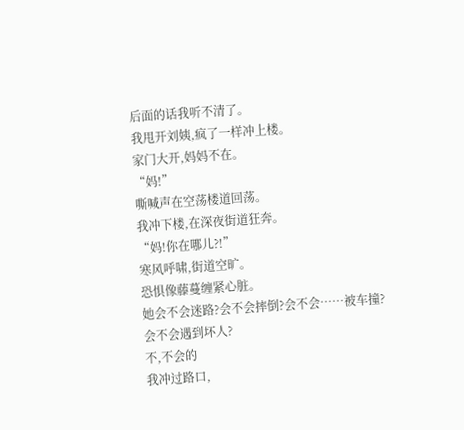后面的话我听不清了。
我甩开刘姨,疯了一样冲上楼。
家门大开,妈妈不在。
“妈!”
嘶喊声在空荡楼道回荡。
我冲下楼,在深夜街道狂奔。
“妈!你在哪儿?!”
寒风呼啸,街道空旷。
恐惧像藤蔓缠紧心脏。
她会不会迷路?会不会摔倒?会不会……被车撞?
会不会遇到坏人?
不,不会的
我冲过路口,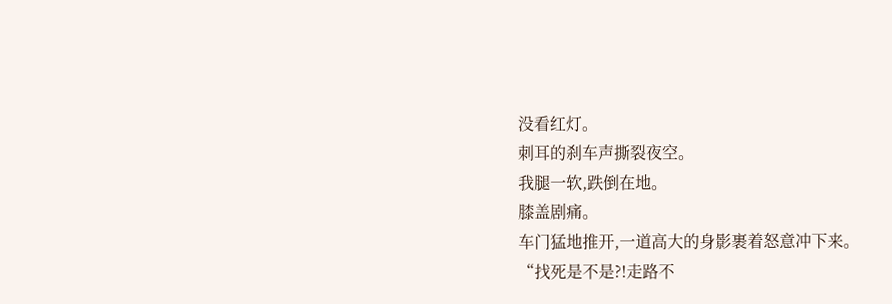没看红灯。
刺耳的刹车声撕裂夜空。
我腿一软,跌倒在地。
膝盖剧痛。
车门猛地推开,一道高大的身影裹着怒意冲下来。
“找死是不是?!走路不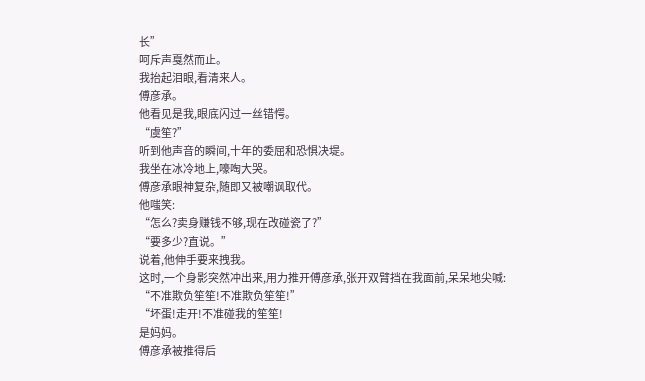长”
呵斥声戛然而止。
我抬起泪眼,看清来人。
傅彦承。
他看见是我,眼底闪过一丝错愕。
“虞笙?”
听到他声音的瞬间,十年的委屈和恐惧决堤。
我坐在冰冷地上,嚎啕大哭。
傅彦承眼神复杂,随即又被嘲讽取代。
他嗤笑:
“怎么?卖身赚钱不够,现在改碰瓷了?”
“要多少?直说。”
说着,他伸手要来拽我。
这时,一个身影突然冲出来,用力推开傅彦承,张开双臂挡在我面前,呆呆地尖喊:
“不准欺负笙笙!不准欺负笙笙!”
“坏蛋!走开!不准碰我的笙笙!
是妈妈。
傅彦承被推得后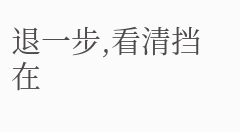退一步,看清挡在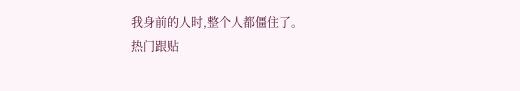我身前的人时,整个人都僵住了。
热门跟贴